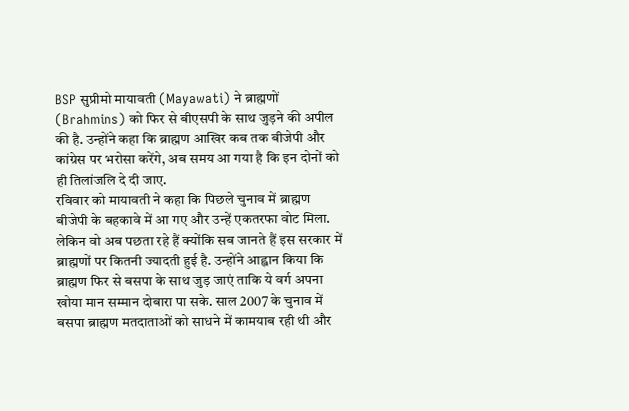BSP सुप्रीमो मायावती (Mayawati) ने ब्राह्मणों (Brahmins) को फिर से बीएसपी के साथ जुड़ने की अपील की है. उन्होंने कहा कि ब्राह्मण आखिर कब तक बीजेपी और कांग्रेस पर भरोसा करेंगे, अब समय आ गया है कि इन दोनों को ही तिलांजलि दे दी जाए.
रविवार को मायावती ने कहा कि पिछले चुनाव में ब्राह्मण बीजेपी के बहकावे में आ गए और उन्हें एकतरफा वोट मिला. लेकिन वो अब पछता रहे हैं क्योंकि सब जानते हैं इस सरकार में ब्राह्मणों पर कितनी ज्यादती हुई है. उन्होंने आह्वान किया कि ब्राह्मण फिर से बसपा के साथ जुड़ जाएं ताकि ये वर्ग अपना खोया मान सम्मान दोबारा पा सके. साल 2007 के चुनाव में बसपा ब्राह्मण मतदाताओं को साधने में कामयाब रही थी और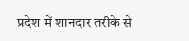प्रदेश में शानदार तरीके से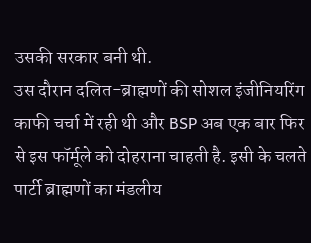उसकी सरकार बनी थी.
उस दौरान दलित-ब्राह्मणों की सोशल इंजीनियरिंग काफी चर्चा में रही थी और BSP अब एक बार फिर से इस फॉर्मूले को दोहराना चाहती है. इसी के चलते पार्टी ब्राह्मणों का मंडलीय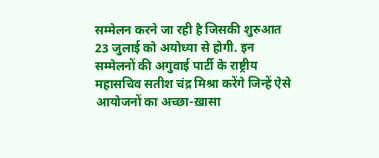सम्मेलन करने जा रही है जिसकी शुरुआत 23 जुलाई को अयोध्या से होगी. इन सम्मेलनों की अगुवाई पार्टी के राष्ट्रीय महासचिव सतीश चंद्र मिश्रा करेंगे जिन्हें ऐसे आयोजनों का अच्छा-ख़ासा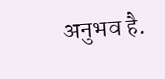अनुभव है.